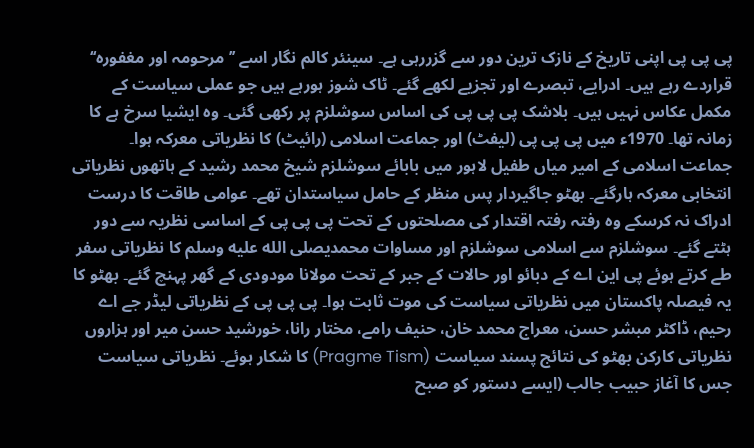پی پی پی اپنی تاریخ کے نازک ترین دور سے گزررہی ہے۔ سینئر کالم نگار اسے ’’مرحومہ اور مغفورہ‘‘ قراردے رہے ہیں۔ ادرایے، تبصرے اور تجزیے لکھے گئے۔ ٹاک شوز ہورہے ہیں جو عملی سیاست کے مکمل عکاس نہیں ہیں۔ بلاشک پی پی پی کی اساس سوشلزم پر رکھی گئی۔ وہ ایشیا سرخ ہے کا زمانہ تھا۔ 1970ء میں پی پی پی (لیفٹ) اور جماعت اسلامی (رائیٹ) کا نظریاتی معرکہ ہوا۔
جماعت اسلامی کے امیر میاں طفیل لاہور میں بابائے سوشلزم شیخ محمد رشید کے ہاتھوں نظریاتی انتخابی معرکہ ہارگئے۔ بھٹو جاگیردار پس منظر کے حامل سیاستدان تھے۔ عوامی طاقت کا درست ادراک نہ کرسکے وہ رفتہ رفتہ اقتدار کی مصلحتوں کے تحت پی پی پی کے اساسی نظریہ سے دور ہٹتے گئے۔ سوشلزم سے اسلامی سوشلزم اور مساوات محمدیصلى الله عليه وسلم کا نظریاتی سفر طے کرتے ہوئے پی این اے کے دبائو اور حالات کے جبر کے تحت مولانا مودودی کے گھر پہنچ گئے۔ بھٹو کا یہ فیصلہ پاکستان میں نظریاتی سیاست کی موت ثابت ہوا۔ پی پی پی کے نظریاتی لیڈر جے اے رحیم، ڈاکٹر مبشر حسن، معراج محمد خان، حنیف رامے، مختار رانا، خورشید حسن میر اور ہزاروں نظریاتی کارکن بھٹو کی نتائج پسند سیاست (Pragme Tism) کا شکار ہوئے۔ نظریاتی سیاست جس کا آغاز حبیب جالب (ایسے دستور کو صبح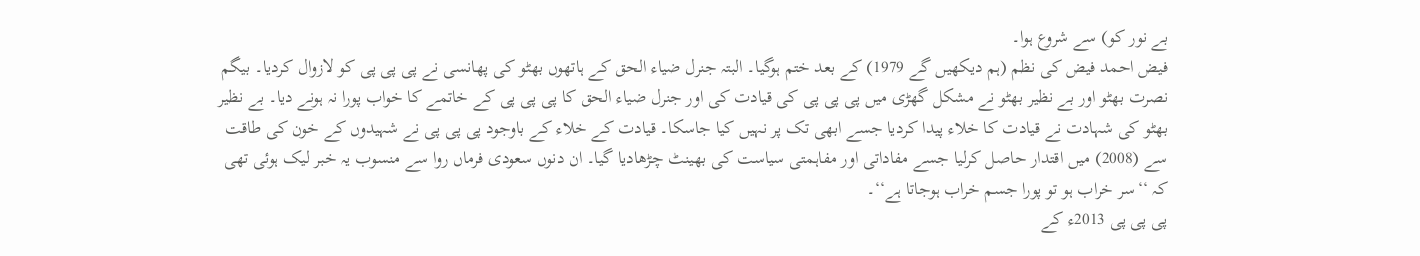بے نور کو) سے شروع ہوا۔
فیض احمد فیض کی نظم (ہم دیکھیں گے 1979) کے بعد ختم ہوگیا۔ البتہ جنرل ضیاء الحق کے ہاتھوں بھٹو کی پھانسی نے پی پی پی کو لازوال کردیا۔ بیگم نصرت بھٹو اور بے نظیر بھٹو نے مشکل گھڑی میں پی پی پی کی قیادت کی اور جنرل ضیاء الحق کا پی پی پی کے خاتمے کا خواب پورا نہ ہونے دیا۔ بے نظیر بھٹو کی شہادت نے قیادت کا خلاء پیدا کردیا جسے ابھی تک پر نہیں کیا جاسکا۔ قیادت کے خلاء کے باوجود پی پی پی نے شہیدوں کے خون کی طاقت سے (2008) میں اقتدار حاصل کرلیا جسے مفاداتی اور مفاہمتی سیاست کی بھینٹ چڑھادیا گیا۔ ان دنوں سعودی فرماں روا سے منسوب یہ خبر لیک ہوئی تھی کہ ‘‘سر خراب ہو تو پورا جسم خراب ہوجاتا ہے‘‘۔
پی پی پی 2013ء کے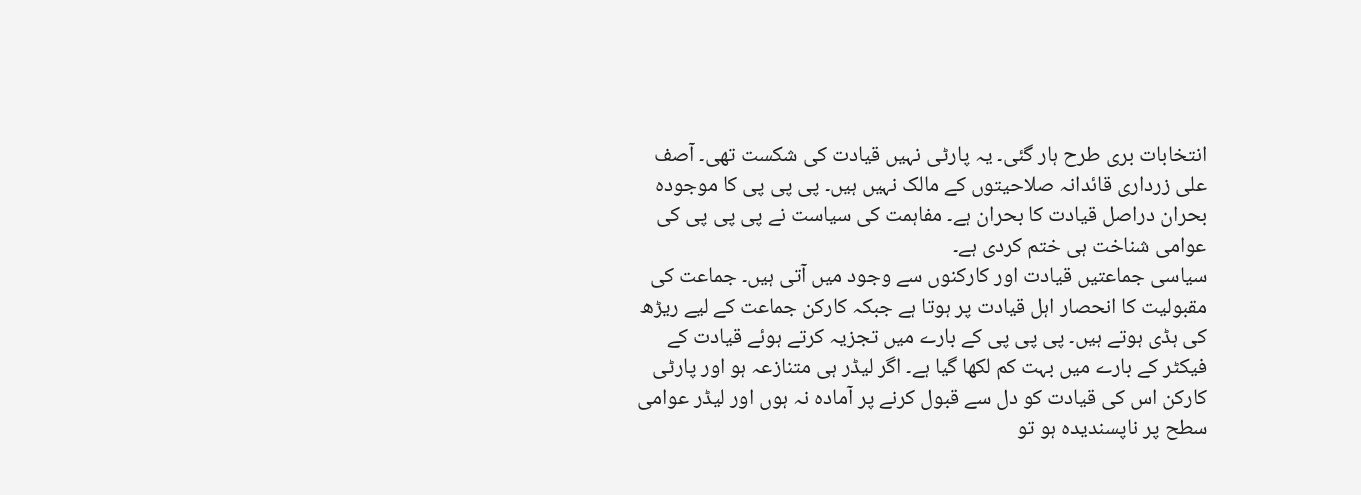انتخابات بری طرح ہار گئی۔ یہ پارٹی نہیں قیادت کی شکست تھی۔ آصف علی زرداری قائدانہ صلاحیتوں کے مالک نہیں ہیں۔ پی پی پی کا موجودہ بحران دراصل قیادت کا بحران ہے۔ مفاہمت کی سیاست نے پی پی پی کی عوامی شناخت ہی ختم کردی ہے۔
سیاسی جماعتیں قیادت اور کارکنوں سے وجود میں آتی ہیں۔ جماعت کی مقبولیت کا انحصار اہل قیادت پر ہوتا ہے جبکہ کارکن جماعت کے لیے ریڑھ کی ہڈی ہوتے ہیں۔ پی پی پی کے بارے میں تجزیہ کرتے ہوئے قیادت کے فیکٹر کے بارے میں بہت کم لکھا گیا ہے۔ اگر لیڈر ہی متنازعہ ہو اور پارٹی کارکن اس کی قیادت کو دل سے قبول کرنے پر آمادہ نہ ہوں اور لیڈر عوامی سطح پر ناپسندیدہ ہو تو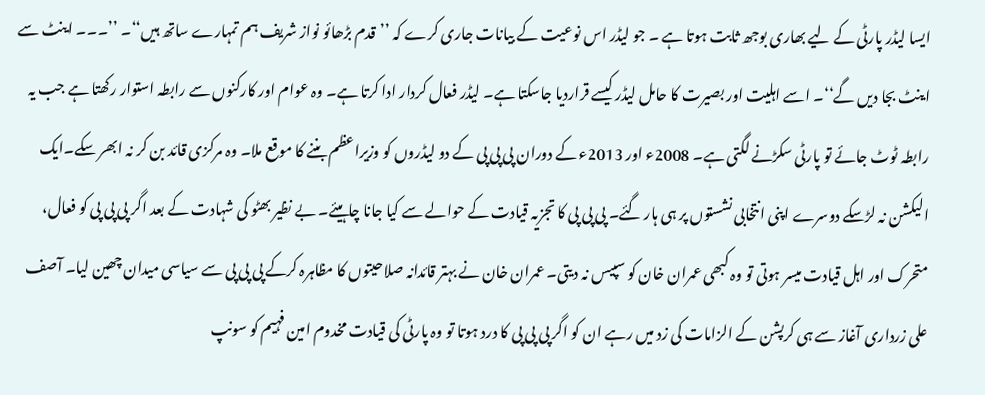ایسا لیڈر پارٹی کے لیے بھاری بوجھ ثابت ہوتا ہے ۔ جو لیڈر اس نوعیت کے بیانات جاری کرے کہ ’’قدم بڑھائو نواز شریف ہم تمہارے ساتھ ہیں‘‘۔ ’’۔۔۔ اینٹ سے اینٹ بجا دیں گے‘‘۔ اسے اہلیت اور بصیرت کا حامل لیڈر کیسے قراردیا جاسکتا ہے۔ لیڈر فعال کردار ادا کرتا ہے۔ وہ عوام اور کارکنوں سے رابطہ استوار رکھتا ہے جب یہ رابطہ ٹوٹ جائے تو پارٹی سکڑنے لگتی ہے۔ 2008ء اور 2013ء کے دوران پی پی پی کے دو لیڈروں کو وزیراعظم بننے کا موقع ملا۔ وہ مرکزی قائد بن کر نہ ابھر سکے۔ایک الیکشن نہ لڑسکے دوسرے اپنی انتخابی نشستوں پر ہی ہار گئے۔ پی پی پی کا تجزیہ قیادت کے حوالے سے کیا جانا چاہیئے۔ بے نظیر بھٹو کی شہادت کے بعد اگر پی پی پی کو فعال، متحرک اور اہل قیادت میسر ہوتی تو وہ کبھی عمران خان کو سپیس نہ دیتی۔ عمران خان نے بہتر قائدانہ صلاحیتوں کا مظاہرہ کرکے پی پی پی سے سیاسی میدان چھین لیا۔ آصف علی زرداری آغاز سے ہی کرپشن کے الزامات کی زد میں رہے ان کو اگر پی پی پی کا درد ہوتا تو وہ پارٹی کی قیادت مخدوم امین فہیم کو سونپ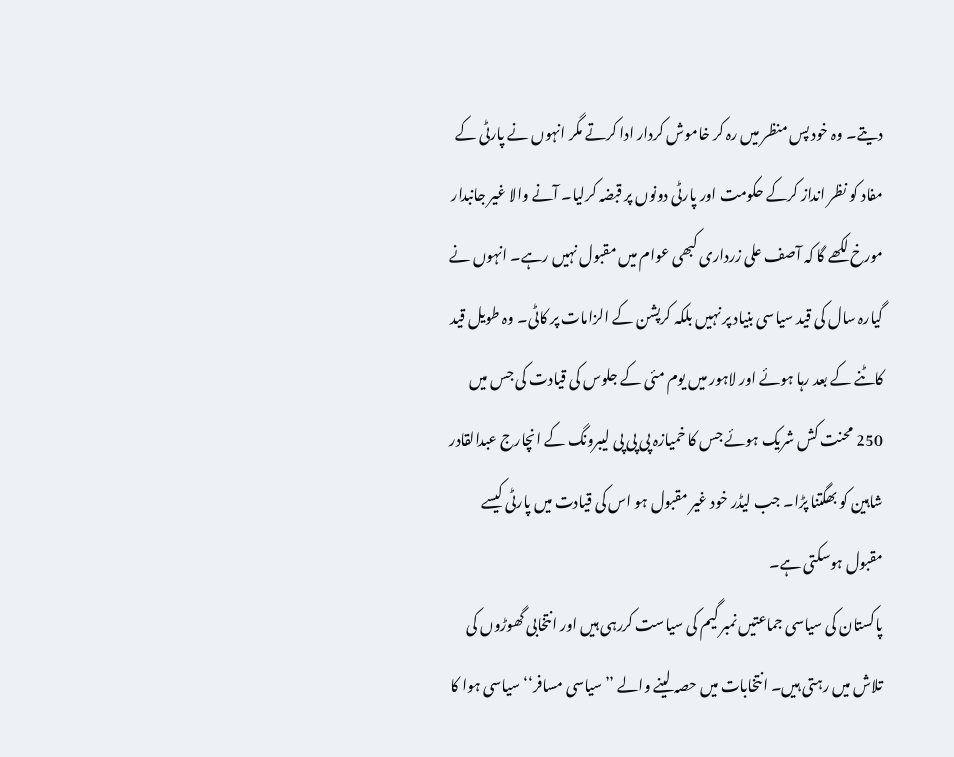دیتے۔ وہ خود پس منظر میں رہ کر خاموش کردار ادا کرتے مگر انہوں نے پارٹی کے مفاد کو نظر انداز کرکے حکومت اور پارٹی دونوں پر قبضہ کرلیا۔ آنے والا غیر جانبدار مورخ لکھے گا کہ آصف علی زرداری کبھی عوام میں مقبول نہیں رہے۔ انہوں نے گیارہ سال کی قید سیاسی بنیاد پر نہیں بلکہ کرپشن کے الزامات پر کاٹی۔ وہ طویل قید کاٹنے کے بعد رہا ہوئے اور لاہور میں یوم مئی کے جلوس کی قیادت کی جس میں 250 محنت کش شریک ہوئے جس کا خمیازہ پی پی پی لیبرونگ کے انچارج عبدالقادر شاہین کو بھگتنا پڑا۔ جب لیڈر خود غیر مقبول ہو اس کی قیادت میں پارٹی کیسے مقبول ہوسکتی ہے۔
پاکستان کی سیاسی جماعتیں نمبر گیم کی سیاست کررہی ہیں اور انتخابی گھوڑوں کی تلاش میں رہتی ہیں۔ انتخابات میں حصہ لینے والے ’’سیاسی مسافر‘‘ سیاسی ہوا کا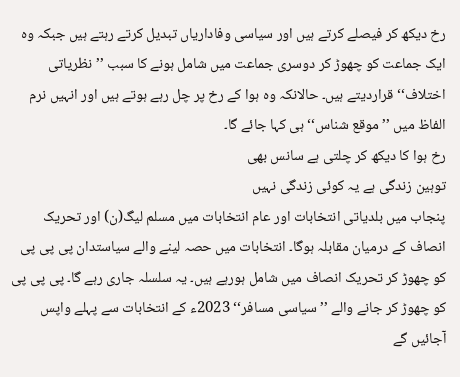رخ دیکھ کر فیصلے کرتے ہیں اور سیاسی وفاداریاں تبدیل کرتے رہتے ہیں جبکہ وہ ایک جماعت کو چھوڑ کر دوسری جماعت میں شامل ہونے کا سبب ’’نظریاتی اختلاف‘‘ قراردیتے ہیں۔ حالانکہ وہ ہوا کے رخ پر چل رہے ہوتے ہیں اور انہیں نرم الفاظ میں ’’موقع شناس‘‘ ہی کہا جائے گا۔
رخ ہوا کا دیکھ کر چلتی ہے سانس بھی
توہین زندگی ہے یہ کوئی زندگی نہیں
پنجاب میں بلدیاتی انتخابات اور عام انتخابات میں مسلم لیگ(ن) اور تحریک انصاف کے درمیان مقابلہ ہوگا۔ انتخابات میں حصہ لینے والے سیاستدان پی پی پی کو چھوڑ کر تحریک انصاف میں شامل ہورہے ہیں۔ یہ سلسلہ جاری رہے گا۔ پی پی پی کو چھوڑ کر جانے والے ’’سیاسی مسافر‘‘ 2023ء کے انتخابات سے پہلے واپس آجائیں گے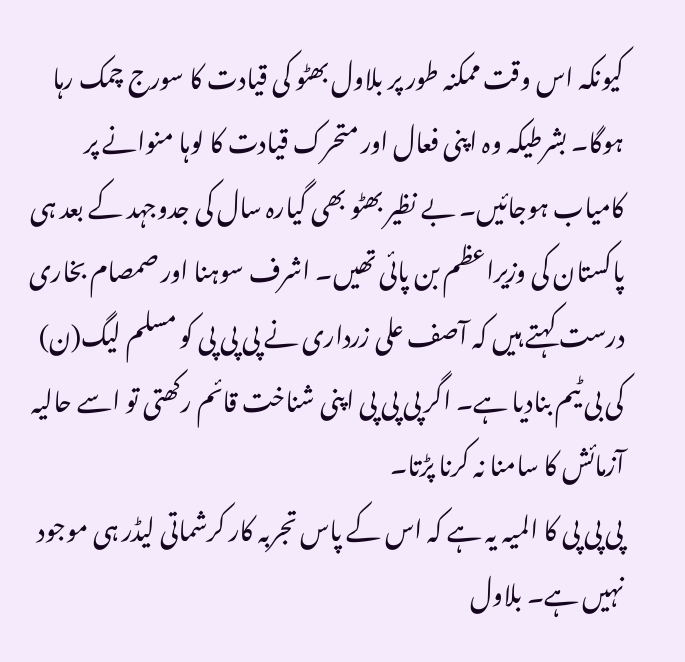کیونکہ اس وقت ممکنہ طور پر بلاول بھٹو کی قیادت کا سورج چمک رہا ہوگا۔ بشرطیکہ وہ اپنی فعال اور متحرک قیادت کا لوہا منوانے پر کامیاب ہوجائیں۔ بے نظیر بھٹو بھی گیارہ سال کی جدوجہد کے بعد ہی پاکستان کی وزیراعظم بن پائی تھیں۔ اشرف سوہنا اور صمصام بخاری درست کہتے ہیں کہ آصف علی زرداری نے پی پی پی کو مسلم لیگ(ن) کی بی ٹیم بنادیا ہے۔ اگر پی پی پی اپنی شناخت قائم رکھتی تو اسے حالیہ آزمائش کا سامنا نہ کرنا پڑتا۔
پی پی پی کا المیہ یہ ہے کہ اس کے پاس تجربہ کار کرشماتی لیڈر ہی موجود نہیں ہے۔ بلاول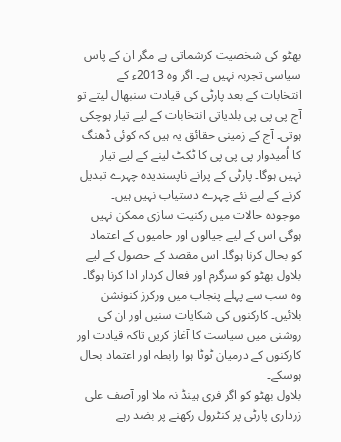بھٹو کی شخصیت کرشماتی ہے مگر ان کے پاس سیاسی تجربہ نہیں ہے۔ اگر وہ 2013ء کے انتخابات کے بعد پارٹی کی قیادت سنبھال لیتے تو آج پی پی پی بلدیاتی انتخابات کے لیے تیار ہوچکی ہوتی۔ آج کے زمینی حقائق یہ ہیں کہ کوئی ڈھنگ کا اُمیدوار پی پی پی کا ٹکٹ لینے کے لیے تیار نہیں ہوگا۔ پارٹی کے پرانے ناپسندیدہ چہرے تبدیل کرنے کے لیے نئے چہرے دستیاب نہیں ہیں۔ موجودہ حالات میں رکنیت سازی ممکن نہیں ہوگی اس کے لیے جیالوں اور حامیوں کے اعتماد کو بحال کرنا ہوگا۔ اس مقصد کے حصول کے لیے بلاول بھٹو کو سرگرم اور فعال کردار ادا کرنا ہوگا۔ وہ سب سے پہلے پنجاب میں ورکرز کنونشن بلائیں۔ کارکنوں کی شکایات سنیں اور ان کی روشنی میں سیاست کا آغاز کریں تاکہ قیادت اور کارکنوں کے درمیان ٹوٹا ہوا رابطہ اور اعتماد بحال ہوسکے۔
بلاول بھٹو کو اگر فری ہینڈ نہ ملا اور آصف علی زرداری پارٹی پر کنٹرول رکھنے پر بضد رہے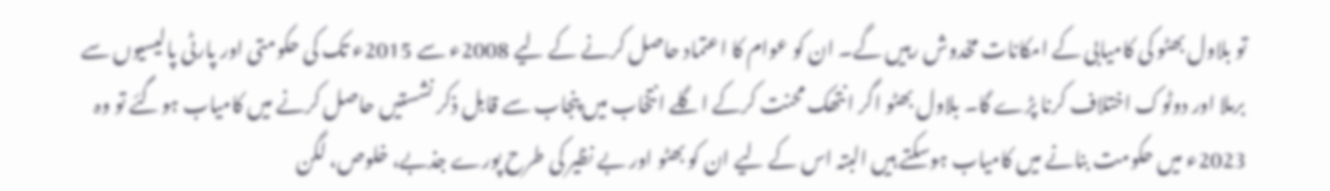تو بلاول بھٹو کی کامیابی کے امکانات مخدوش رہیں گے۔ ان کو عوام کا اعتماد حاصل کرنے کے لیے 2008ء سے 2015ء تک کی حکومتی اور پارٹی پالیسیوں سے برملا اور دوٹوک اختلاف کرنا پڑے گا۔ بلاول بھٹو اگر انتھک محنت کرکے اگلے انتخاب میں پنجاب سے قابل ذکر نشستیں حاصل کرنے میں کامیاب ہوگئے تو وہ 2023ء میں حکومت بنانے میں کامیاب ہوسکتے ہیں البتہ اس کے لیے ان کو بھٹو اور بے نظیر کی طرح پورے جذبے، خلوص، لگن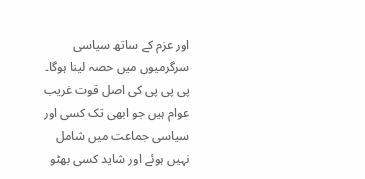اور عزم کے ساتھ سیاسی سرگرمیوں میں حصہ لینا ہوگا۔ پی پی پی کی اصل قوت غریب عوام ہیں جو ابھی تک کسی اور سیاسی جماعت میں شامل نہیں ہوئے اور شاید کسی بھٹو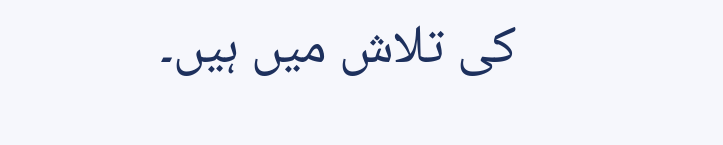کی تلاش میں ہیں۔